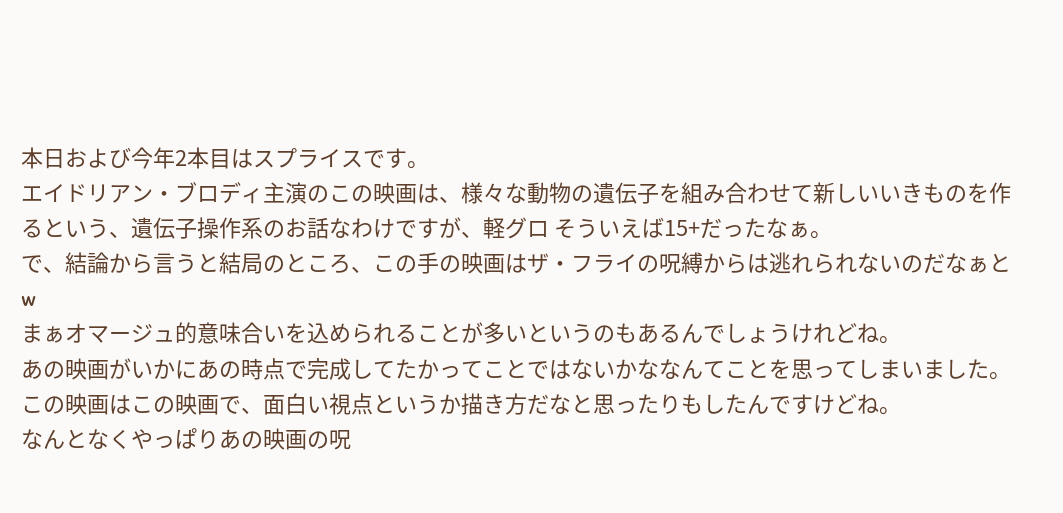本日および今年2本目はスプライスです。
エイドリアン・ブロディ主演のこの映画は、様々な動物の遺伝子を組み合わせて新しいいきものを作るという、遺伝子操作系のお話なわけですが、軽グロ そういえば15+だったなぁ。
で、結論から言うと結局のところ、この手の映画はザ・フライの呪縛からは逃れられないのだなぁとw
まぁオマージュ的意味合いを込められることが多いというのもあるんでしょうけれどね。
あの映画がいかにあの時点で完成してたかってことではないかななんてことを思ってしまいました。
この映画はこの映画で、面白い視点というか描き方だなと思ったりもしたんですけどね。
なんとなくやっぱりあの映画の呪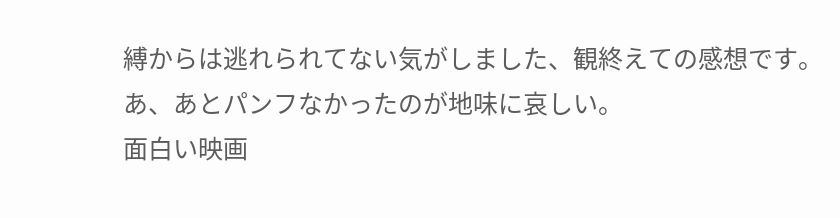縛からは逃れられてない気がしました、観終えての感想です。
あ、あとパンフなかったのが地味に哀しい。
面白い映画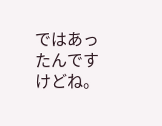ではあったんですけどね。